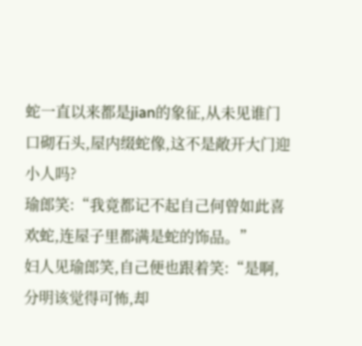蛇一直以来都是jian的象征,从未见谁门口砌石头,屋内缀蛇像,这不是敞开大门迎小人吗?
瑜郎笑:“我竟都记不起自己何曾如此喜欢蛇,连屋子里都满是蛇的饰品。”
妇人见瑜郎笑,自己便也跟着笑:“是啊,分明该觉得可怖,却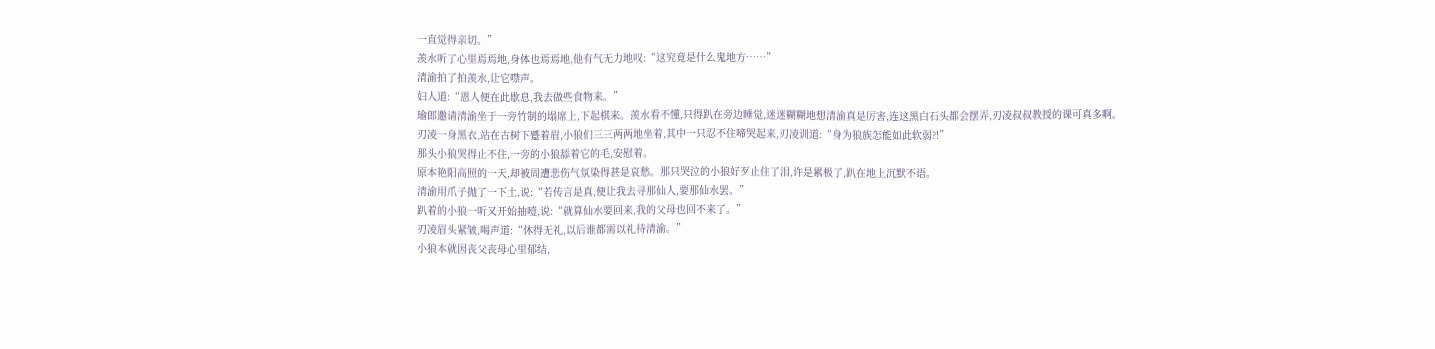一直觉得亲切。”
羡水听了心里焉焉地,身体也焉焉地,他有气无力地叹:“这究竟是什么鬼地方……”
清渝拍了拍羡水,让它噤声。
妇人道:“恩人便在此歇息,我去做些食物来。”
瑜郎邀请清渝坐于一旁竹制的塌席上,下起棋来。羡水看不懂,只得趴在旁边睡觉,迷迷糊糊地想清渝真是厉害,连这黑白石头都会摆弄,刃凌叔叔教授的课可真多啊。
刃凌一身黑衣,站在古树下蹙着眉,小狼们三三两两地坐着,其中一只忍不住啼哭起来,刃凌训道:“身为狼族怎能如此软弱?!”
那头小狼哭得止不住,一旁的小狼舔着它的毛,安慰着。
原本艳阳高照的一天,却被周遭悲伤气氛染得甚是哀愁。那只哭泣的小狼好歹止住了泪,许是累极了,趴在地上沉默不语。
清渝用爪子抛了一下土,说:“若传言是真,便让我去寻那仙人,要那仙水罢。”
趴着的小狼一听又开始抽噎,说:“就算仙水要回来,我的父母也回不来了。”
刃凌眉头紧皱,喝声道:“休得无礼,以后谁都需以礼待清渝。”
小狼本就因丧父丧母心里郁结,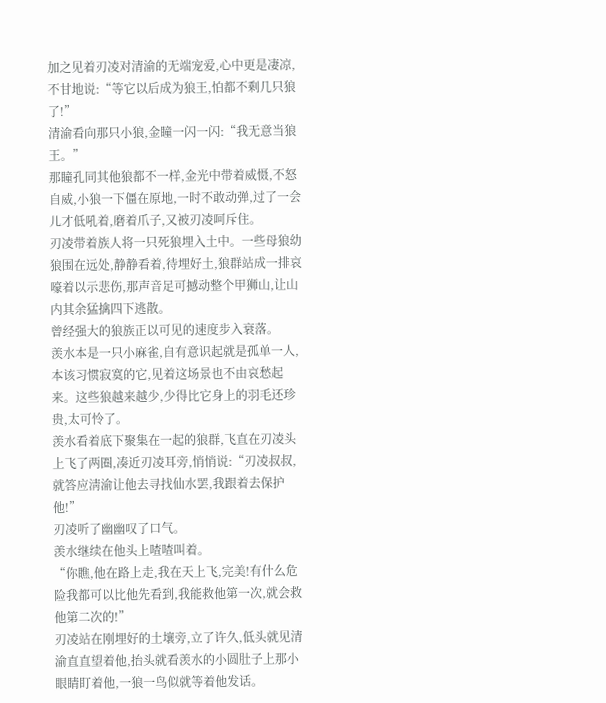加之见着刃凌对清渝的无端宠爱,心中更是凄凉,不甘地说:“等它以后成为狼王,怕都不剩几只狼了!”
清渝看向那只小狼,金瞳一闪一闪:“我无意当狼王。”
那瞳孔同其他狼都不一样,金光中带着威慑,不怒自威,小狼一下僵在原地,一时不敢动弹,过了一会儿才低吼着,磨着爪子,又被刃凌呵斥住。
刃凌带着族人将一只死狼埋入土中。一些母狼幼狼围在远处,静静看着,待埋好土,狼群站成一排哀嚎着以示悲伤,那声音足可撼动整个甲狮山,让山内其余猛擒四下逃散。
曾经强大的狼族正以可见的速度步入衰落。
羡水本是一只小麻雀,自有意识起就是孤单一人,本该习惯寂寞的它,见着这场景也不由哀愁起来。这些狼越来越少,少得比它身上的羽毛还珍贵,太可怜了。
羡水看着底下聚集在一起的狼群,飞直在刃凌头上飞了两圈,凑近刃凌耳旁,悄悄说:“刃凌叔叔,就答应淸渝让他去寻找仙水罢,我跟着去保护他!”
刃凌听了幽幽叹了口气。
羡水继续在他头上喳喳叫着。
“你瞧,他在路上走,我在天上飞,完美!有什么危险我都可以比他先看到,我能救他第一次,就会救他第二次的!”
刃凌站在刚埋好的土壤旁,立了许久,低头就见清渝直直望着他,抬头就看羡水的小圆肚子上那小眼睛盯着他,一狼一鸟似就等着他发话。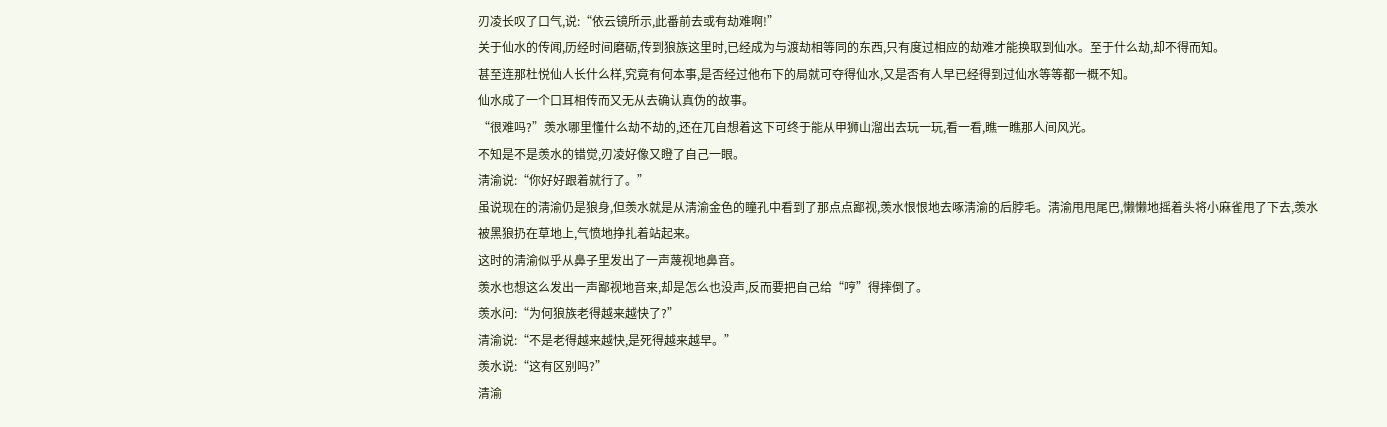刃凌长叹了口气,说:“依云镜所示,此番前去或有劫难啊!”
关于仙水的传闻,历经时间磨砺,传到狼族这里时,已经成为与渡劫相等同的东西,只有度过相应的劫难才能换取到仙水。至于什么劫,却不得而知。
甚至连那杜悦仙人长什么样,究竟有何本事,是否经过他布下的局就可夺得仙水,又是否有人早已经得到过仙水等等都一概不知。
仙水成了一个口耳相传而又无从去确认真伪的故事。
“很难吗?”羡水哪里懂什么劫不劫的,还在兀自想着这下可终于能从甲狮山溜出去玩一玩,看一看,瞧一瞧那人间风光。
不知是不是羡水的错觉,刃凌好像又瞪了自己一眼。
淸渝说:“你好好跟着就行了。”
虽说现在的淸渝仍是狼身,但羡水就是从淸渝金色的瞳孔中看到了那点点鄙视,羡水恨恨地去啄淸渝的后脖毛。淸渝甩甩尾巴,懒懒地摇着头将小麻雀甩了下去,羡水被黑狼扔在草地上,气愤地挣扎着站起来。
这时的淸渝似乎从鼻子里发出了一声蔑视地鼻音。
羡水也想这么发出一声鄙视地音来,却是怎么也没声,反而要把自己给“哼”得摔倒了。
羡水问:“为何狼族老得越来越快了?”
清渝说:“不是老得越来越快,是死得越来越早。”
羡水说:“这有区别吗?”
清渝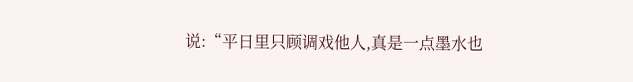说:“平日里只顾调戏他人,真是一点墨水也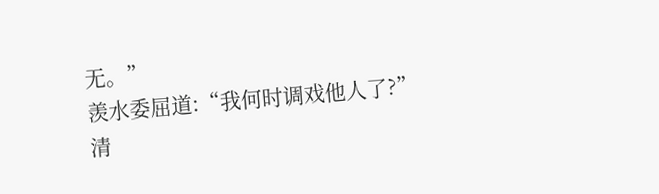无。”
羡水委屈道:“我何时调戏他人了?”
清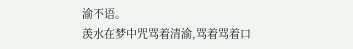渝不语。
羡水在梦中咒骂着清渝,骂着骂着口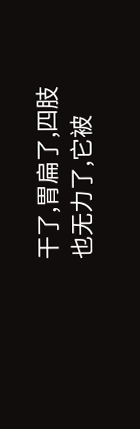干了,胃扁了,四肢也无力了,它被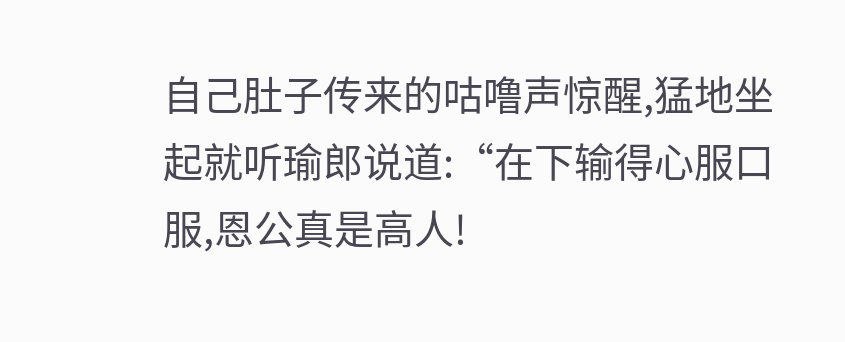自己肚子传来的咕噜声惊醒,猛地坐起就听瑜郎说道:“在下输得心服口服,恩公真是高人!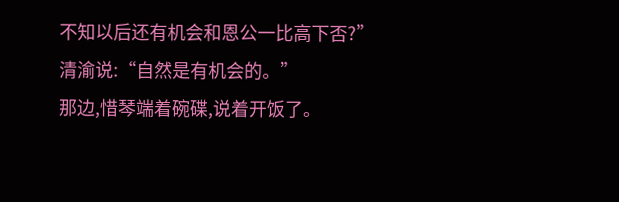不知以后还有机会和恩公一比高下否?”
清渝说:“自然是有机会的。”
那边,惜琴端着碗碟,说着开饭了。